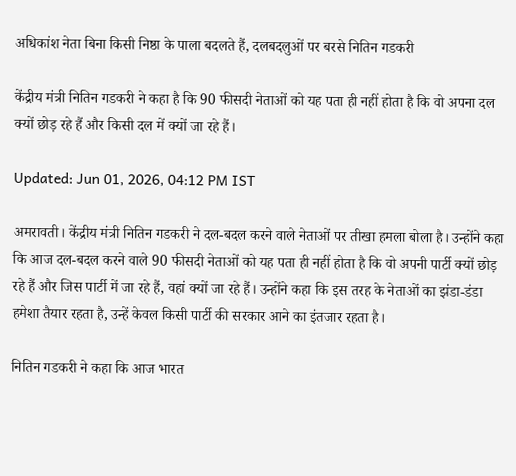अधिकांश नेता बिना किसी निष्ठा के पाला बदलते हैं, दलबदलुओं पर बरसे नितिन गडकरी

केंद्रीय मंत्री नितिन गडकरी ने कहा है कि 90 फीसदी नेताओं को यह पता ही नहीं होता है कि वो अपना दल क्यों छोड़ रहे हैं और किसी दल में क्यों जा रहे हैं।

Updated: Jun 01, 2026, 04:12 PM IST

अमरावती। केंद्रीय मंत्री नितिन गडकरी ने दल-बदल करने वाले नेताओं पर तीखा हमला बोला है। उन्होंने कहा कि आज दल-बदल करने वाले 90 फीसदी नेताओं को यह पता ही नहीं होता है कि वो अपनी पार्टी क्यों छोड़ रहे हैं और जिस पार्टी में जा रहे हैं, वहां क्यों जा रहे हैं। उन्होंने कहा कि इस तरह के नेताओं का झंडा-डंडा हमेशा तैयार रहता है, उन्हें केवल किसी पार्टी की सरकार आने का इंतजार रहता है।

नितिन गडकरी ने कहा कि आज भारत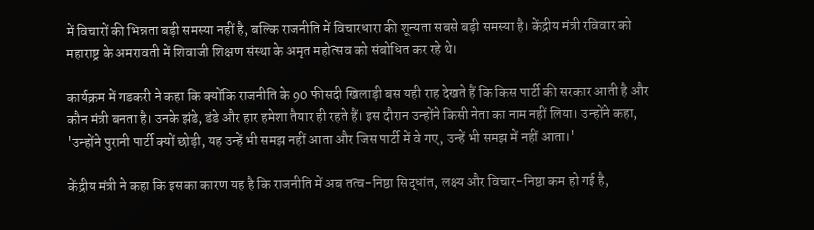में विचारों की भिन्नता बड़ी समस्या नहीं है, बल्कि राजनीति में विचारधारा की शून्यता सबसे बड़ी समस्या है। केंद्रीय मंत्री रविवार को महाराष्ट्र के अमरावती में शिवाजी शिक्षण संस्था के अमृत महोत्सव को संबोधित कर रहे थे।

कार्यक्रम में गडकरी ने कहा कि क्योंकि राजनीति के 90 फीसदी खिलाड़ी बस यही राह देखते हैं कि किस पार्टी की सरकार आती है और कौन मंत्री बनता है। उनके झंडे, डंडे और हार हमेशा तैयार ही रहते हैं। इस दौरान उन्होंने किसी नेता का नाम नहीं लिया। उन्होंने कहा, 'उन्होंने पुरानी पार्टी क्यों छोड़ी, यह उन्हें भी समझ नहीं आता और जिस पार्टी में वे गए, उन्हें भी समझ में नहीं आता।'

केंद्रीय मंत्री ने कहा कि इसका कारण यह है कि राजनीति में अब तत्व-निष्ठा सिद्धांत, लक्ष्य और विचार-निष्ठा कम हो गई है,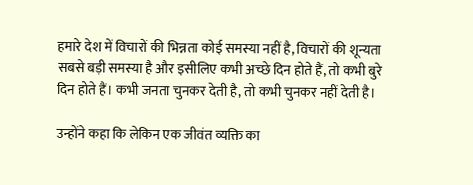हमारे देश में विचारों की भिन्नता कोई समस्या नहीं है, विचारों की शून्यता सबसे बड़ी समस्या है और इसीलिए कभी अच्छे दिन होते हैं, तो कभी बुरे दिन होते हैं। कभी जनता चुनकर देती है, तो कभी चुनकर नहीं देती है।

उन्होंने कहा कि लेकिन एक जीवंत व्यक्ति का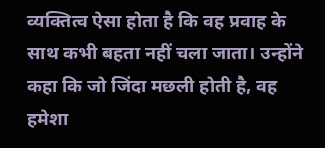व्यक्तित्व ऐसा होता है कि वह प्रवाह के साथ कभी बहता नहीं चला जाता। उन्होंने कहा कि जो जिंदा मछली होती है, वह हमेशा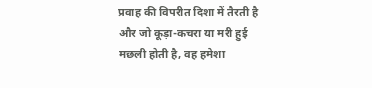प्रवाह की विपरीत दिशा में तैरती है और जो कूड़ा-कचरा या मरी हुई मछली होती है, वह हमेशा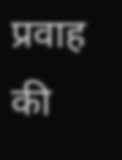प्रवाह की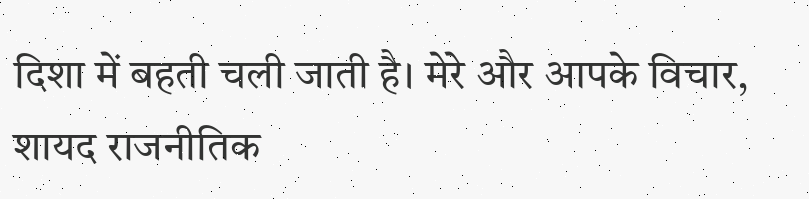दिशा में बहती चली जाती है। मेरे और आपके विचार, शायद राजनीतिक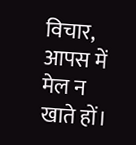विचार, आपस में मेल न खाते हों।